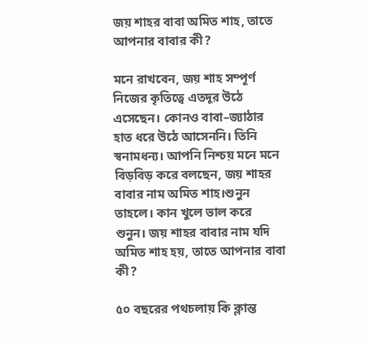জয় শাহর বাবা অমিত শাহ, তাতে আপনার বাবার কী?

মনে রাখবেন, জয় শাহ সম্পূর্ণ নিজের কৃতিত্বে এতদূর উঠে এসেছেন। কোনও বাবা–জ্যাঠার হাত ধরে উঠে আসেননি। তিনি স্বনামধন্য। আপনি নিশ্চয় মনে মনে বিড়বিড় করে বলছেন, জয় শাহর বাবার নাম অমিত শাহ।শুনুন তাহলে। কান খুলে ভাল করে শুনুন। জয় শাহর বাবার নাম যদি অমিত শাহ হয়, তাতে আপনার বাবা কী?

৫০ বছরের পথচলায় কি ক্লান্ত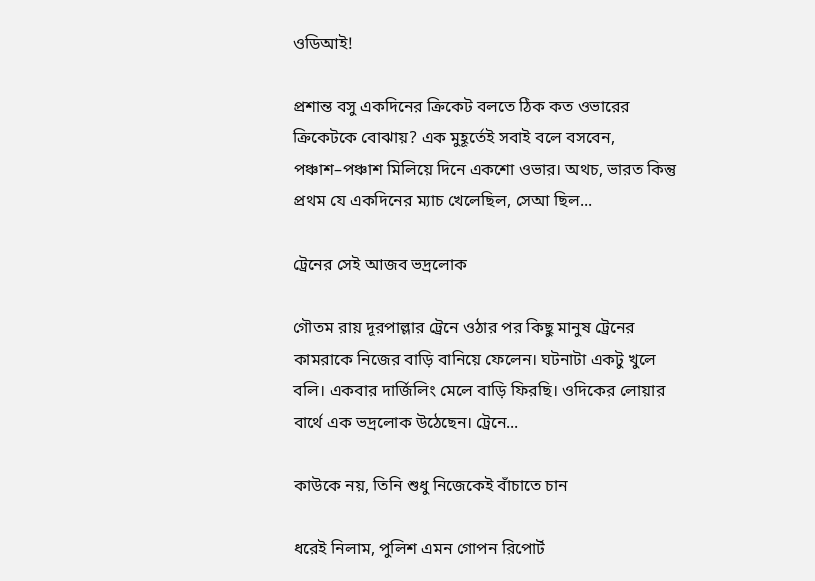ওডিআই!

প্রশান্ত বসু ‌একদিনের ক্রিকেট বলতে ঠিক কত ওভারের ক্রিকেটকে বোঝায়? এক মুহূর্তেই সবাই বলে বসবেন, পঞ্চাশ–পঞ্চাশ মিলিয়ে দিনে একশো ওভার। অথচ, ভারত কিন্তু প্রথম যে একদিনের ম্যাচ খেলেছিল, সেআ ছিল...

ট্রেনের সেই আজব ভদ্রলোক

গৌতম রায় দূরপাল্লার ট্রেনে ওঠার পর কিছু মানুষ ট্রেনের কামরাকে নিজের বাড়ি বানিয়ে ফেলেন। ঘটনাটা একটু খুলে বলি। একবার দার্জিলিং মেলে বাড়ি ফিরছি। ওদিকের লোয়ার বার্থে এক ভদ্রলোক উঠেছেন। ট্রেনে...

কাউকে নয়, তিনি শুধু নিজেকেই বাঁচাতে চান

ধরেই নিলাম, পুলিশ এমন গোপন রিপোর্ট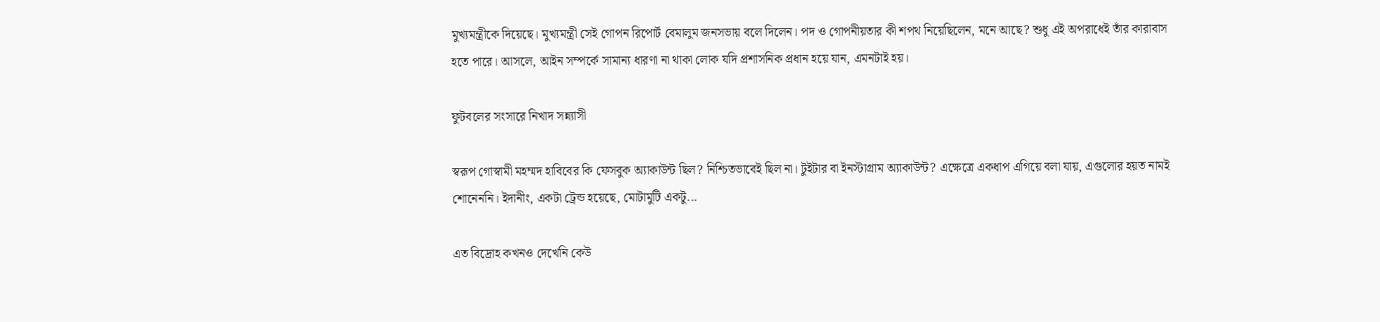মুখ্যমন্ত্রীকে দিয়েছে। মুখ্যমন্ত্রী সেই গোপন রিপোর্ট বেমালুম জনসভায় বলে দিলেন। পদ ও গোপনীয়তার কী শপথ নিয়েছিলেন, মনে আছে? শুধু এই অপরাধেই তাঁর কারাবাস হতে পারে। আসলে, আইন সম্পর্কে সামান্য ধারণা না থাকা লোক যদি প্রশাসনিক প্রধান হয়ে যান, এমনটাই হয়।

ফুটবলের সংসারে নিখাদ সন্ন্যাসী

স্বরূপ গোস্বামী মহম্মদ হাবিবের কি ফেসবুক অ্যাকাউন্ট ছিল? নিশ্চিতভাবেই ছিল না। টুইটার বা ইনস্টাগ্রাম অ্যাকাউন্ট? এক্ষেত্রে একধাপ এগিয়ে বলা যায়, এগুলোর হয়ত নামই শোনেননি। ইদানীং, একটা ট্রেন্ড হয়েছে, মোটামুটি একটু...

এত বিদ্রোহ কখনও দেখেনি কেউ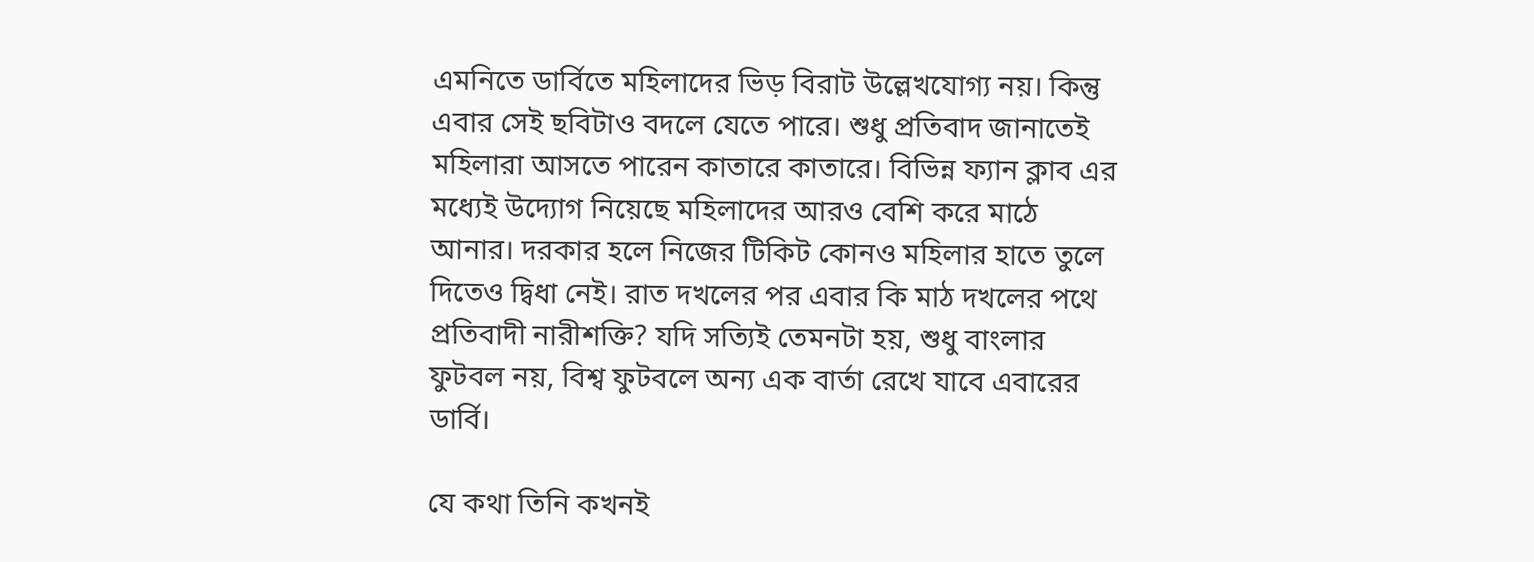এমনিতে ডার্বিতে মহিলাদের ভিড় বিরাট উল্লেখযোগ্য নয়। কিন্তু এবার সেই ছবিটাও বদলে যেতে পারে। শুধু প্রতিবাদ জানাতেই মহিলারা আসতে পারেন কাতারে কাতারে। বিভিন্ন ফ্যান ক্লাব এর মধ্যেই উদ্যোগ নিয়েছে মহিলাদের আরও বেশি করে মাঠে আনার। দরকার হলে নিজের টিকিট কোনও মহিলার হাতে তুলে দিতেও দ্বিধা নেই। রাত দখলের পর এবার কি মাঠ দখলের পথে প্রতিবাদী নারীশক্তি? যদি সত্যিই তেমনটা হয়, শুধু বাংলার ফুটবল নয়, বিশ্ব ফুটবলে অন্য এক বার্তা রেখে যাবে এবারের ডার্বি।

যে কথা তিনি কখনই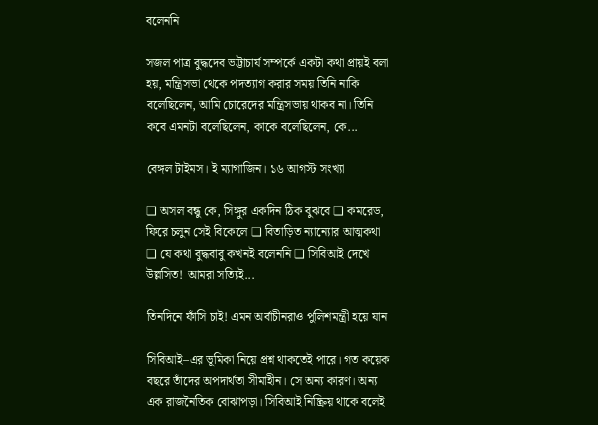বলেননি

সজল পাত্র বুদ্ধদেব ভট্টাচার্য সম্পর্কে একটা কথা প্রায়ই বলা হয়, মন্ত্রিসভা থেকে পদত্যাগ করার সময় তিনি নাকি বলেছিলেন, আমি চোরেদের মন্ত্রিসভায় থাকব না। তিনি কবে এমনটা বলেছিলেন, কাকে বলেছিলেন, কে...

বেঙ্গল টাইমস। ই ম্যাগাজিন। ১৬ আগস্ট সংখ্যা

❏ অসল বন্ধু কে, সিঙ্গুর একদিন ঠিক বুঝবে ❏ কমরেড, ফিরে চলুন সেই বিকেলে ❏ বিতাড়িত ন্যান্যোর আত্মকথা ❏ যে কথা বুদ্ধবাবু কখনই বলেননি ❏ সিবিআই দেখে উল্লসিত! আমরা সত্যিই...

তিনদিনে ফাঁসি চাই! এমন অর্বাচীনরাও পুলিশমন্ত্রী হয়ে যান

সিবিআই–এর ভূমিকা নিয়ে প্রশ্ন থাকতেই পারে। গত কয়েক বছরে তাঁদের অপদার্থতা সীমাহীন। সে অন্য কারণ। অন্য এক রাজনৈতিক বোঝাপড়া। সিবিআই নিষ্ক্রিয় থাকে বলেই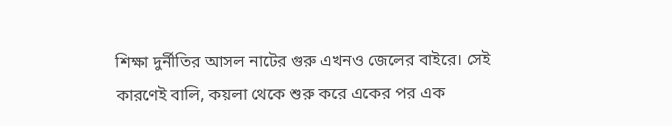শিক্ষা দুর্নীতির আসল নাটের গুরু এখনও জেলের বাইরে। সেই কারণেই বালি, কয়লা থেকে শুরু করে একের পর এক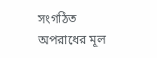সংগঠিত অপরাধের মূল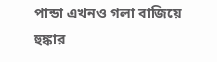পান্ডা এখনও গলা বাজিয়ে হুঙ্কার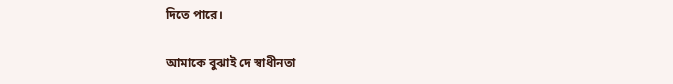দিতে পারে।

আমাকে বুঝাই দে স্বাধীনতা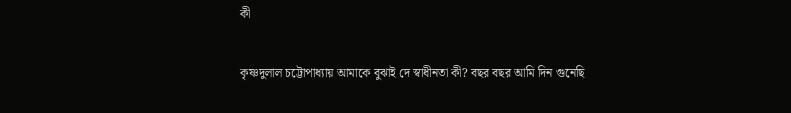কী

কৃষ্ণদুলাল চট্টোপাধ্যায় আমাকে বুঝাই দে স্বাধীনতা কী? বছর বছর আমি দিন গুনেছি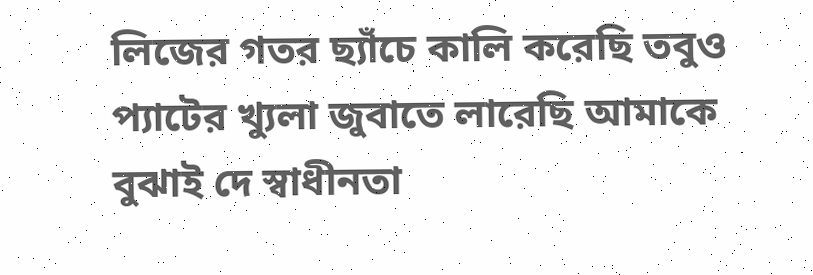লিজের গতর ছ্যাঁচে কালি করেছি তবুও প্যাটের খ্যুলা জুবাতে লারেছি আমাকে বুঝাই দে স্বাধীনতা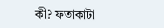কী? ফতাকাটা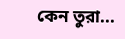কেন তুরা...